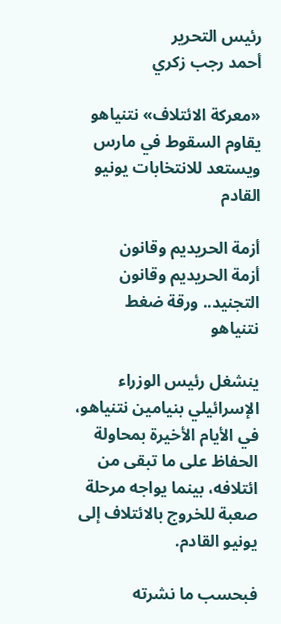رئيس التحرير
أحمد رجب زكري

«معركة الائتلاف» نتنياهو يقاوم السقوط في مارس ويستعد للانتخابات يونيو القادم

أزمة الحريديم وقانون
أزمة الحريديم وقانون التجنيد.. ورقة ضغط نتنياهو

ينشغل رئيس الوزراء الإسرائيلي بنيامين نتنياهو، في الأيام الأخيرة بمحاولة الحفاظ على ما تبقى من ائتلافه، بينما يواجه مرحلة صعبة للخروج بالائتلاف إلى يونيو القادم.

فبحسب ما نشرته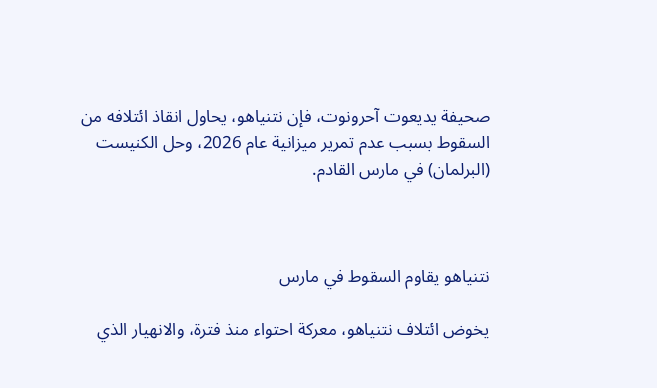صحيفة يديعوت آحرونوت، فإن نتنياهو، يحاول انقاذ ائتلافه من السقوط بسبب عدم تمرير ميزانية عام 2026، وحل الكنيست (البرلمان) في مارس القادم.



نتنياهو يقاوم السقوط في مارس

يخوض ائتلاف نتنياهو، معركة احتواء منذ فترة، والانهيار الذي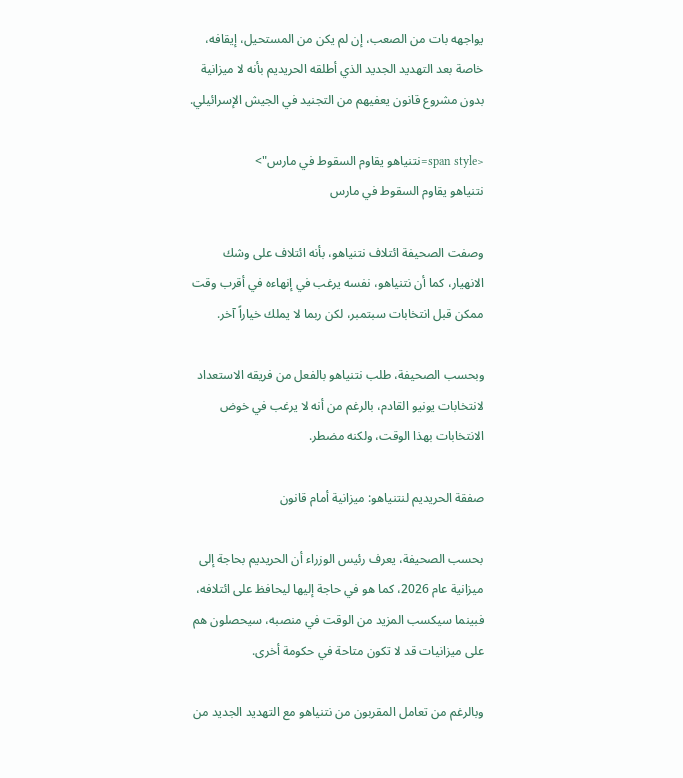يواجهه بات من الصعب، إن لم يكن من المستحيل، إيقافه، خاصة بعد التهديد الجديد الذي أطلقه الحريديم بأنه لا ميزانية بدون مشروع قانون يعفيهم من التجنيد في الجيش الإسرائيلي.

<span style=نتنياهو يقاوم السقوط في مارس">
نتنياهو يقاوم السقوط في مارس

وصفت الصحيفة ائتلاف نتنياهو، بأنه ائتلاف على وشك الانهيار، كما أن نتنياهو، نفسه يرغب في إنهاءه في أقرب وقت ممكن قبل انتخابات سبتمبر، لكن ربما لا يملك خياراً آخر.

وبحسب الصحيفة، طلب نتنياهو بالفعل من فريقه الاستعداد لانتخابات يونيو القادم، بالرغم من أنه لا يرغب في خوض الانتخابات بهذا الوقت، ولكنه مضطر.

صفقة الحريديم لنتنياهو: ميزانية أمام قانون

بحسب الصحيفة، يعرف رئيس الوزراء أن الحريديم بحاجة إلى ميزانية عام 2026، كما هو في حاجة إليها ليحافظ على ائتلافه، فبينما سيكسب المزيد من الوقت في منصبه، سيحصلون هم على ميزانيات قد لا تكون متاحة في حكومة أخرى.

وبالرغم من تعامل المقربون من نتنياهو مع التهديد الجديد من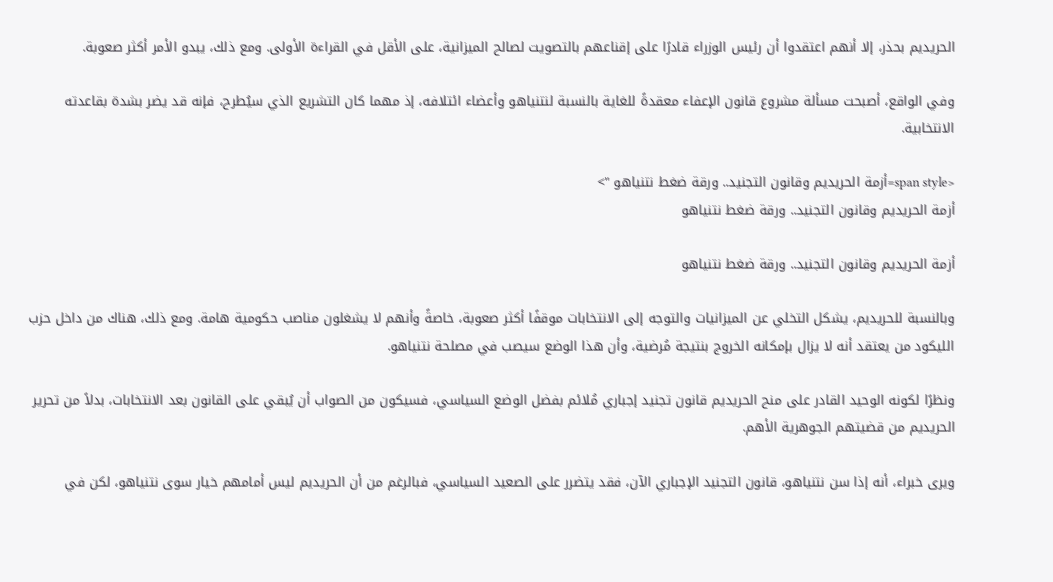الحريديم بحذر، إلا أنهم اعتقدوا أن رئيس الوزراء قادرًا على إقناعهم بالتصويت لصالح الميزانية، على الأقل في القراءة الأولى. ومع ذلك، يبدو الأمر أكثر صعوبة.

وفي الواقع، أصبحت مسألة مشروع قانون الإعفاء معقدةً للغاية بالنسبة لنتنياهو وأعضاء ائتلافه، إذ مهما كان التشريع الذي سيُطرح، فإنه قد يضر بشدة بقاعدته الانتخابية.

<span style=أزمة الحريديم وقانون التجنيد.. ورقة ضغط نتنياهو ">
أزمة الحريديم وقانون التجنيد.. ورقة ضغط نتنياهو

أزمة الحريديم وقانون التجنيد.. ورقة ضغط نتنياهو

وبالنسبة للحريديم، يشكل التخلي عن الميزانيات والتوجه إلى الانتخابات موقفًا أكثر صعوبة، خاصةً وأنهم لا يشغلون مناصب حكومية هامة. ومع ذلك، هناك من داخل حزب الليكود من يعتقد أنه لا يزال بإمكانه الخروج بنتيجة مُرضية، وأن هذا الوضع سيصب في مصلحة نتنياهو.

ونظرًا لكونه الوحيد القادر على منح الحريديم قانون تجنيد إجباري مُلائم بفضل الوضع السياسي، فسيكون من الصواب أن يُبقي على القانون بعد الانتخابات، بدلاً من تحرير الحريديم من قضيتهم الجوهرية الأهم.

ويرى خبراء، أنه إذا سن نتنياهو، قانون التجنيد الإجباري الآن، فقد يتضرر على الصعيد السياسي، فبالرغم من أن الحريديم ليس أمامهم خيار سوى نتنياهو، لكن في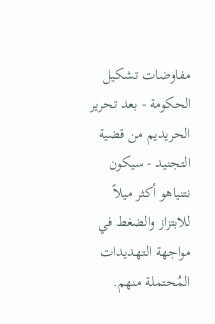مفاوضات تشكيل الحكومة - بعد تحرير الحريديم من قضية التجنيد - سيكون نتنياهو أكثر ميلاً للابتزاز والضغط في مواجهة التهديدات المُحتملة منهم.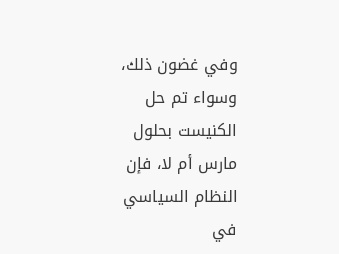وفي غضون ذلك، وسواء تم حل الكنيست بحلول مارس أم لا، فإن النظام السياسي في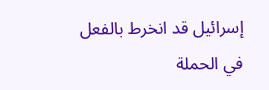إسرائيل قد انخرط بالفعل في الحملة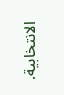الانتخابية.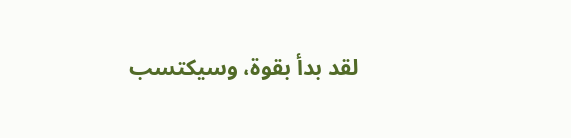لقد بدأ بقوة، وسيكتسب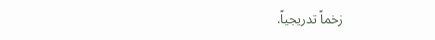زخماً تدريجياً.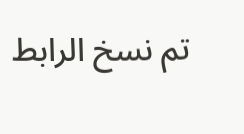تم نسخ الرابط